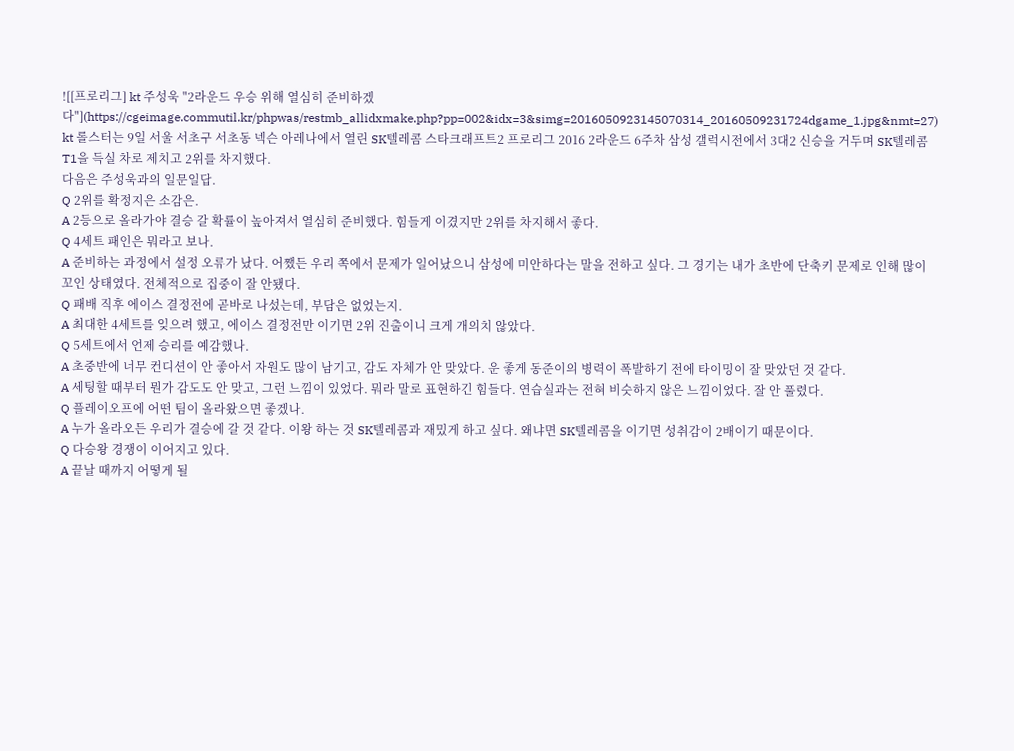![[프로리그] kt 주성욱 "2라운드 우승 위해 열심히 준비하겠다"](https://cgeimage.commutil.kr/phpwas/restmb_allidxmake.php?pp=002&idx=3&simg=2016050923145070314_20160509231724dgame_1.jpg&nmt=27)
kt 롤스터는 9일 서울 서초구 서초동 넥슨 아레나에서 열린 SK텔레콤 스타크래프트2 프로리그 2016 2라운드 6주차 삼성 갤럭시전에서 3대2 신승을 거두며 SK텔레콤 T1을 득실 차로 제치고 2위를 차지했다.
다음은 주성욱과의 일문일답.
Q 2위를 확정지은 소감은.
A 2등으로 올라가야 결승 갈 확률이 높아져서 열심히 준비했다. 힘들게 이겼지만 2위를 차지해서 좋다.
Q 4세트 패인은 뭐라고 보나.
A 준비하는 과정에서 설정 오류가 났다. 어쨌든 우리 쪽에서 문제가 일어났으니 삼성에 미안하다는 말을 전하고 싶다. 그 경기는 내가 초반에 단축키 문제로 인해 많이 꼬인 상태였다. 전체적으로 집중이 잘 안됐다.
Q 패배 직후 에이스 결정전에 곧바로 나섰는데, 부담은 없었는지.
A 최대한 4세트를 잊으려 했고, 에이스 결정전만 이기면 2위 진출이니 크게 개의치 않았다.
Q 5세트에서 언제 승리를 예감했나.
A 초중반에 너무 컨디션이 안 좋아서 자원도 많이 남기고, 감도 자체가 안 맞았다. 운 좋게 동준이의 병력이 폭발하기 전에 타이밍이 잘 맞았던 것 같다.
A 세팅할 때부터 뭔가 감도도 안 맞고, 그런 느낌이 있었다. 뭐라 말로 표현하긴 힘들다. 연습실과는 전혀 비슷하지 않은 느낌이었다. 잘 안 풀렸다.
Q 플레이오프에 어떤 팀이 올라왔으면 좋겠나.
A 누가 올라오든 우리가 결승에 갈 것 같다. 이왕 하는 것 SK텔레콤과 재밌게 하고 싶다. 왜냐면 SK텔레콤을 이기면 성취감이 2배이기 때문이다.
Q 다승왕 경쟁이 이어지고 있다.
A 끝날 때까지 어떻게 될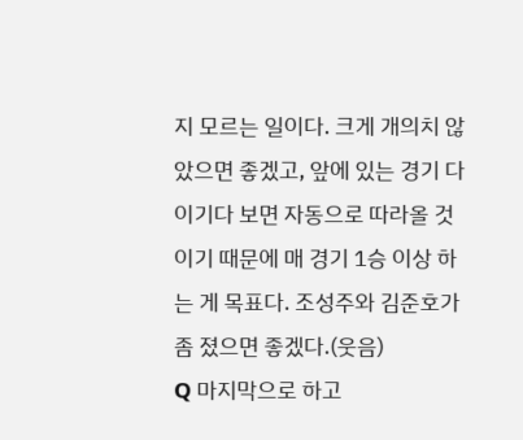지 모르는 일이다. 크게 개의치 않았으면 좋겠고, 앞에 있는 경기 다 이기다 보면 자동으로 따라올 것이기 때문에 매 경기 1승 이상 하는 게 목표다. 조성주와 김준호가 좀 졌으면 좋겠다.(웃음)
Q 마지막으로 하고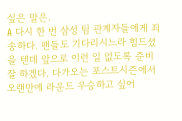싶은 말은.
A 다시 한 번 삼성 팀 관계자들에게 죄송하다. 팬들도 기다리시느라 힘드셨을 텐데 앞으로 이런 일 없도록 준비 잘 하겠다. 다가오는 포스트시즌에서 오랜만에 라운드 우승하고 싶어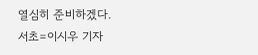열심히 준비하겠다.
서초=이시우 기자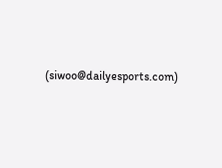(siwoo@dailyesports.com)